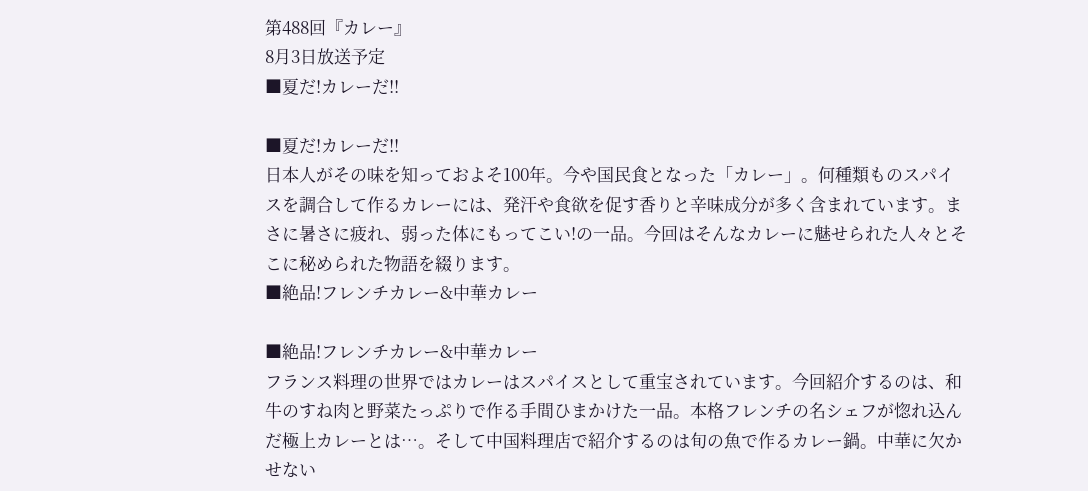第488回『カレー』
8月3日放送予定
■夏だ!カレーだ!!

■夏だ!カレーだ!!
日本人がその味を知っておよそ100年。今や国民食となった「カレー」。何種類ものスパイスを調合して作るカレーには、発汗や食欲を促す香りと辛味成分が多く含まれています。まさに暑さに疲れ、弱った体にもってこい!の一品。今回はそんなカレーに魅せられた人々とそこに秘められた物語を綴ります。
■絶品!フレンチカレー&中華カレー

■絶品!フレンチカレー&中華カレー
フランス料理の世界ではカレーはスパイスとして重宝されています。今回紹介するのは、和牛のすね肉と野菜たっぷりで作る手間ひまかけた一品。本格フレンチの名シェフが惚れ込んだ極上カレーとは…。そして中国料理店で紹介するのは旬の魚で作るカレー鍋。中華に欠かせない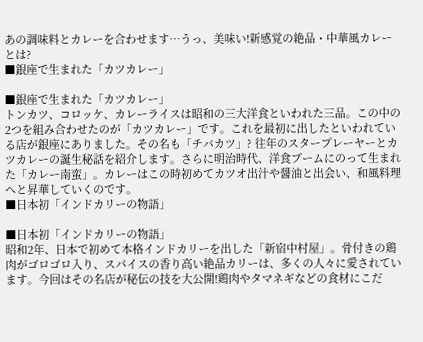あの調味料とカレーを合わせます…うっ、美味い!新感覚の絶品・中華風カレーとは?
■銀座で生まれた「カツカレー」

■銀座で生まれた「カツカレー」
トンカツ、コロッケ、カレーライスは昭和の三大洋食といわれた三品。この中の2つを組み合わせたのが「カツカレー」です。これを最初に出したといわれている店が銀座にありました。その名も「チバカツ」? 往年のスタープレーヤーとカツカレーの誕生秘話を紹介します。さらに明治時代、洋食ブームにのって生まれた「カレー南蛮」。カレーはこの時初めてカツオ出汁や醤油と出会い、和風料理へと昇華していくのです。
■日本初「インドカリーの物語」

■日本初「インドカリーの物語」
昭和2年、日本で初めて本格インドカリーを出した「新宿中村屋」。骨付きの鶏肉がゴロゴロ入り、スパイスの香り高い絶品カリーは、多くの人々に愛されています。今回はその名店が秘伝の技を大公開!鶏肉やタマネギなどの食材にこだ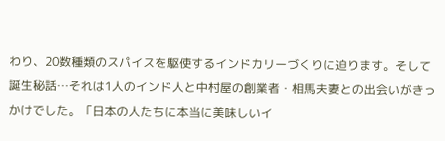わり、20数種類のスパイスを駆使するインドカリーづくりに迫ります。そして誕生秘話…それは1人のインド人と中村屋の創業者・相馬夫妻との出会いがきっかけでした。「日本の人たちに本当に美味しいイ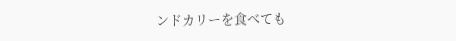ンドカリーを食べても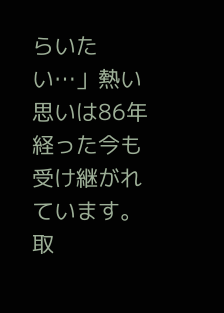らいたい…」熱い思いは86年経った今も受け継がれています。
取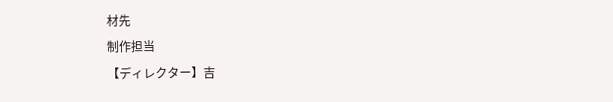材先
制作担当
【ディレクター】吉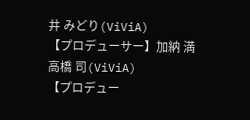井 みどり(ViViA)
【プロデューサー】加納 満 高橋 司(ViViA)
【プロデュー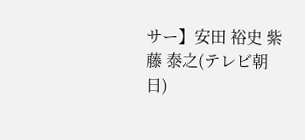サー】安田 裕史 紫藤 泰之(テレビ朝日)